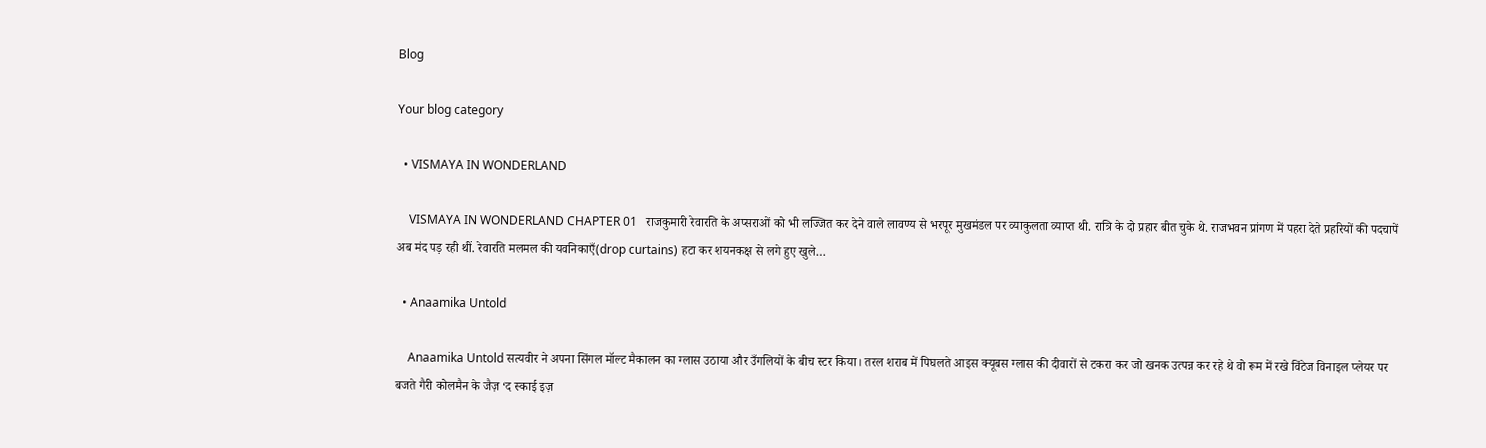Blog

Your blog category

  • VISMAYA IN WONDERLAND

    VISMAYA IN WONDERLAND CHAPTER 01   राजकुमारी रेवारति के अप्सराओं को भी लज्जित कर देने वाले लावण्य से भरपूर मुखमंडल पर व्याकुलता व्याप्त थी. रात्रि के दो प्रहार बीत चुके थे. राजभवन प्रांगण में पहरा देते प्रहरियों की पदचापें अब मंद पड़ रही थीं. रेवारति मलमल की यवनिकाएँ(drop curtains) हटा कर शयनकक्ष से लगे हुए खुले…

  • Anaamika Untold

    Anaamika Untold सत्यवीर ने अपना सिंगल मॉल्ट मैकालन का ग्लास उठाया और उँगलियों के बीच स्टर किया। तरल शराब में पिघलते आइस क्यूबस ग्लास की दीवारों से टकरा कर जो खनक उत्पन्न कर रहे थे वो रूम में रखे विंटेज विनाइल प्लेयर पर बजते गैरी कोलमैन के जैज़ ‘द स्काई इज़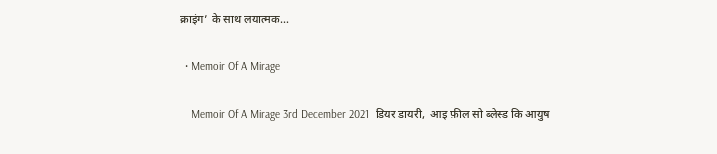क्राइंग’ के साथ लयात्मक…

  • Memoir Of A Mirage

    Memoir Of A Mirage 3rd December 2021  डियर डायरी,  आइ फ़ील सो ब्लेस्ड कि आयुष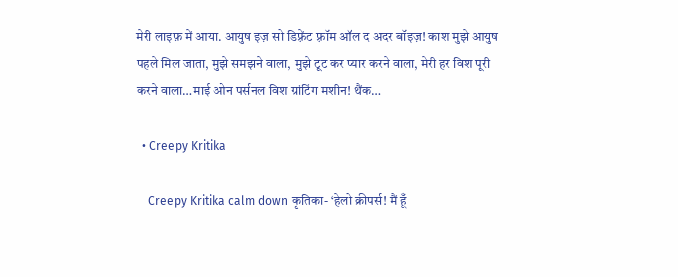मेरी लाइफ़ में आया. आयुष इज़ सो डिफ़्रेंट फ़्रॉम ऑल द अदर बॉइज़! काश मुझे आयुष पहले मिल जाता, मुझे समझने वाला, मुझे टूट कर प्यार करने वाला, मेरी हर विश पूरी करने वाला…माई ओन पर्सनल विश ग्रांटिंग मशीन! थैंक…

  • Creepy Kritika

    Creepy Kritika calm down कृतिका- ‘हेलो क्रीपर्स! मैं हूँ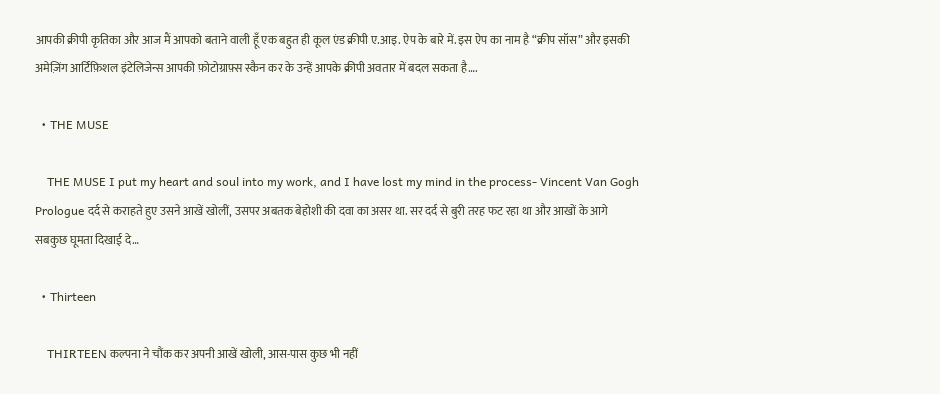आपकी क्रीपी कृतिका और आज मैं आपको बताने वाली हूँ एक बहुत ही कूल एंड क्रीपी ए.आइ. ऐप के बारे में. इस ऐप का नाम है “क्रीप सॉस” और इसकी अमेज़िंग आर्टिफ़िशल इंटेलिजेन्स आपकी फ़ोटोग्राफ़्स स्कैन कर के उन्हें आपके क्रीपी अवतार में बदल सकता है….

  • THE MUSE

    THE MUSE I put my heart and soul into my work, and I have lost my mind in the process- Vincent Van Gogh Prologue दर्द से कराहते हुए उसने आखें खोलीं, उसपर अबतक बेहोशी की दवा का असर था. सर दर्द से बुरी तरह फट रहा था और आखों के आगे सबकुछ घूमता दिखाई दे…

  • Thirteen

    THIRTEEN कल्पना ने चौंक कर अपनी आखें खोली, आस-पास कुछ भी नहीं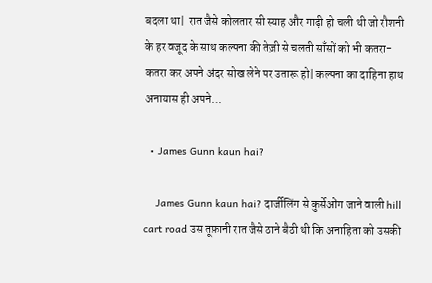बदला था|  रात जैसे कोलतार सी स्याह और गाढ़ी हो चली थी जो रौशनी के हर वजूद के साथ कल्पना की तेज़ी से चलती साँसों को भी कतरा-कतरा कर अपने अंदर सोख लेने पर उतारू हो| कल्पना का दाहिना हाथ अनायास ही अपने…

  • James Gunn kaun hai?

    James Gunn kaun hai? दार्जीलिंग से कुर्सेओंग जाने वाली hill cart road उस तूफ़ानी रात जैसे ठाने बैठी थी कि अनाहिता को उसकी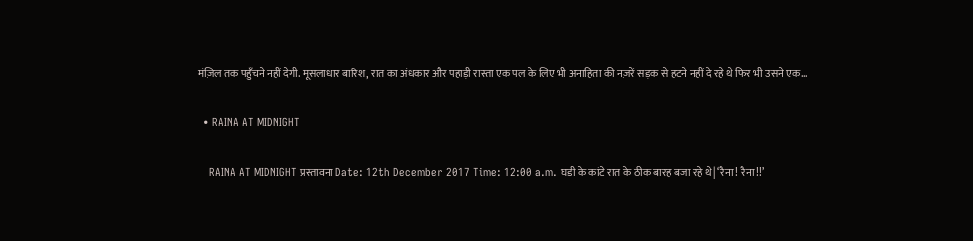मंज़िल तक पहुँचने नहीं देगी. मूसलाधार बारिश, रात का अंधकार और पहाड़ी रास्ता एक पल के लिए भी अनाहिता की नज़रें सड़क से हटने नहीं दे रहे थे फिर भी उसने एक…

  • RAINA AT MIDNIGHT

    RAINA AT MIDNIGHT प्रस्तावना Date: 12th December 2017 Time: 12:00 a.m. घडी के कांटे रात के ठीक बारह बजा रहे थे| ‘रैना! रैना!!’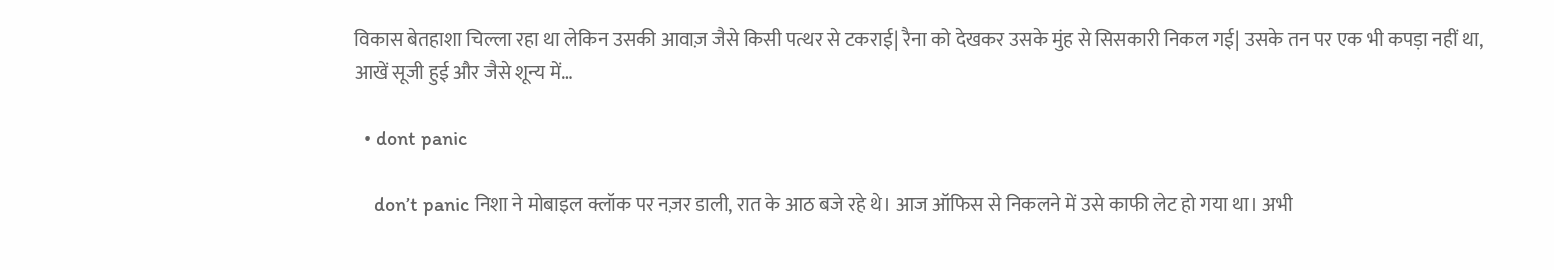विकास बेतहाशा चिल्ला रहा था लेकिन उसकी आवाज़ जैसे किसी पत्थर से टकराई| रैना को देखकर उसके मुंह से सिसकारी निकल गई| उसके तन पर एक भी कपड़ा नहीं था, आखें सूजी हुई और जैसे शून्य में…

  • dont panic

    don’t panic निशा ने मोबाइल क्लॉक पर नज़र डाली, रात के आठ बजे रहे थे। आज ऑफिस से निकलने में उसे काफी लेट हो गया था। अभी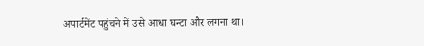अपार्टमेंट पहुंचने में उसे आधा घन्टा और लगना था।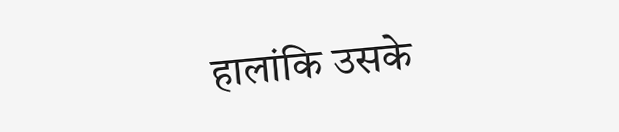हालांकि उसके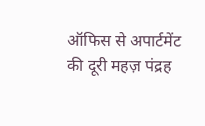ऑफिस से अपार्टमेंट की दूरी महज़ पंद्रह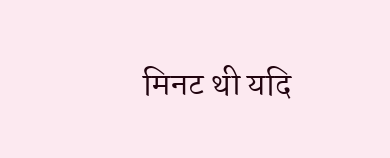मिनट थी यदि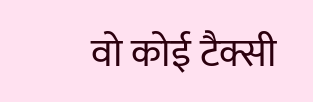वो कोई टैक्सी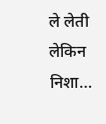ले लेती लेकिन निशा…